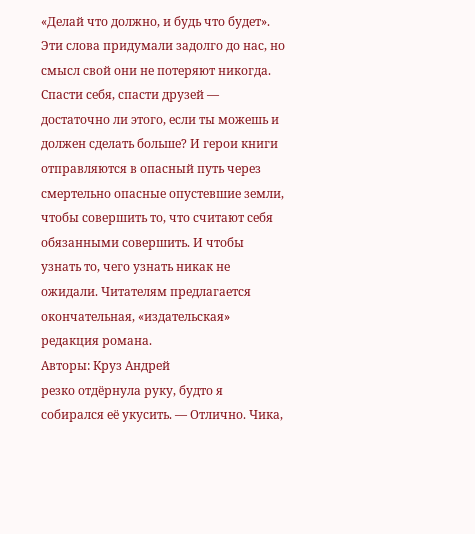«Делай что должно, и будь что будет». Эти слова придумали задолго до нас, но смысл свой они не потеряют никогда. Спасти себя, спасти друзей — достаточно ли этого, если ты можешь и должен сделать больше? И герои книги отправляются в опасный путь через смертельно опасные опустевшие земли, чтобы совершить то, что считают себя обязанными совершить. И чтобы узнать то, чего узнать никак не ожидали. Читателям предлагается окончательная, «издательская» редакция романа.
Авторы: Круз Андрей
резко отдёрнула руку, будто я собирался её укусить. — Отлично. Чика,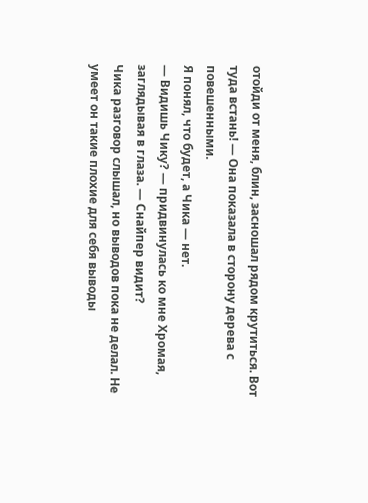отойди от меня, блин, засношал рядом крутиться. Вот туда встань! — Она показала в сторону дерева с повешенными.
Я понял, что будет, а Чика — нет.
— Видишь Чику? — придвинулась ко мне Хромая, заглядывая в глаза. — Снайпер видит?
Чика разговор слышал, но выводов пока не делал. Не умеет он такие плохие для себя выводы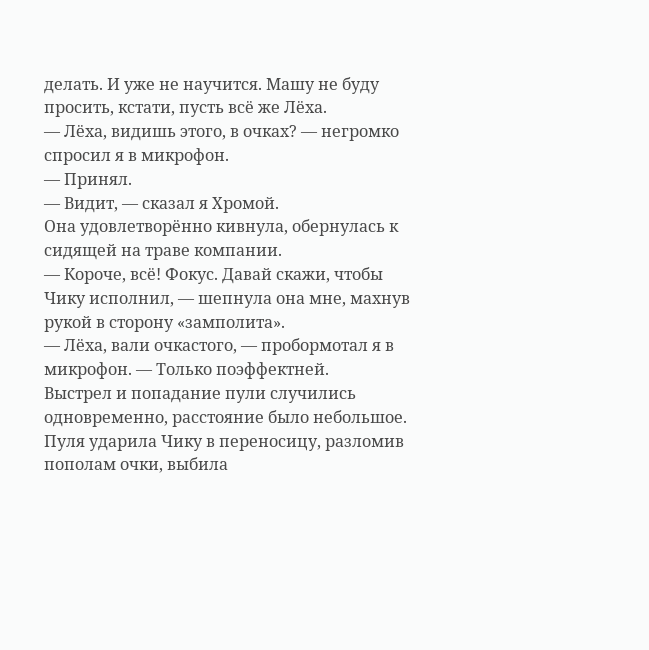делать. И уже не научится. Машу не буду просить, кстати, пусть всё же Лёха.
— Лёха, видишь этого, в очках? — негромко спросил я в микрофон.
— Принял.
— Видит, — сказал я Хромой.
Она удовлетворённо кивнула, обернулась к сидящей на траве компании.
— Короче, всё! Фокус. Давай скажи, чтобы Чику исполнил, — шепнула она мне, махнув рукой в сторону «замполита».
— Лёха, вали очкастого, — пробормотал я в микрофон. — Только поэффектней.
Выстрел и попадание пули случились одновременно, расстояние было небольшое. Пуля ударила Чику в переносицу, разломив пополам очки, выбила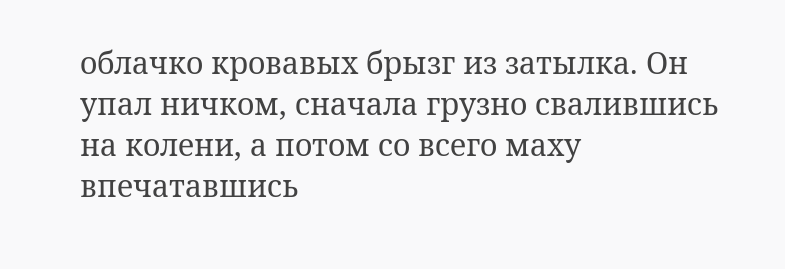облачко кровавых брызг из затылка. Он упал ничком, сначала грузно свалившись на колени, а потом со всего маху впечатавшись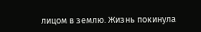лицом в землю. Жизнь покинула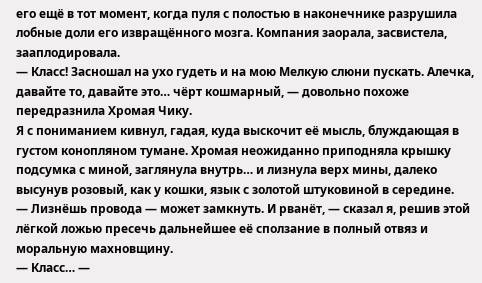его ещё в тот момент, когда пуля с полостью в наконечнике разрушила лобные доли его извращённого мозга. Компания заорала, засвистела, зааплодировала.
— Класс! Засношал на ухо гудеть и на мою Мелкую слюни пускать. Алечка, давайте то, давайте это… чёрт кошмарный, — довольно похоже передразнила Хромая Чику.
Я с пониманием кивнул, гадая, куда выскочит её мысль, блуждающая в густом конопляном тумане. Хромая неожиданно приподняла крышку подсумка с миной, заглянула внутрь… и лизнула верх мины, далеко высунув розовый, как у кошки, язык с золотой штуковиной в середине.
— Лизнёшь провода — может замкнуть. И рванёт, — сказал я, решив этой лёгкой ложью пресечь дальнейшее её сползание в полный отвяз и моральную махновщину.
— Класс… —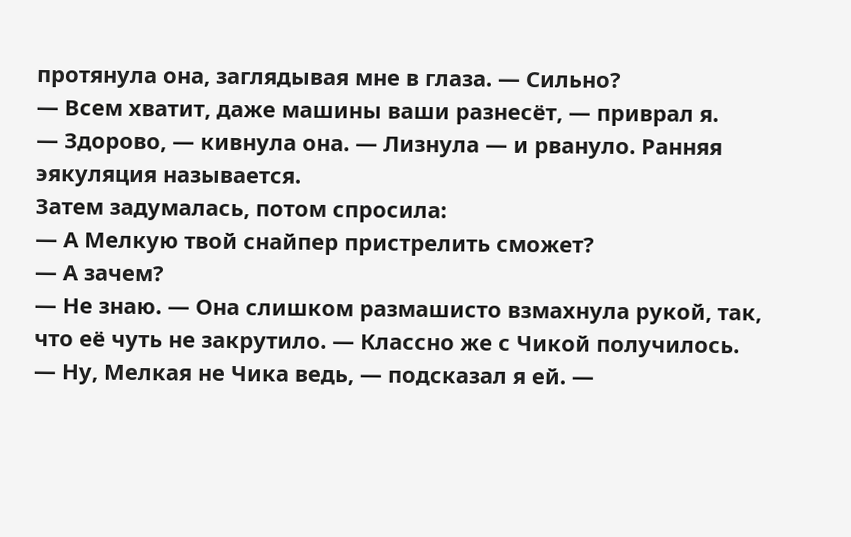протянула она, заглядывая мне в глаза. — Сильно?
— Всем хватит, даже машины ваши разнесёт, — приврал я.
— Здорово, — кивнула она. — Лизнула — и рвануло. Ранняя эякуляция называется.
Затем задумалась, потом спросила:
— А Мелкую твой снайпер пристрелить сможет?
— А зачем?
— Не знаю. — Она слишком размашисто взмахнула рукой, так, что её чуть не закрутило. — Классно же с Чикой получилось.
— Ну, Мелкая не Чика ведь, — подсказал я ей. —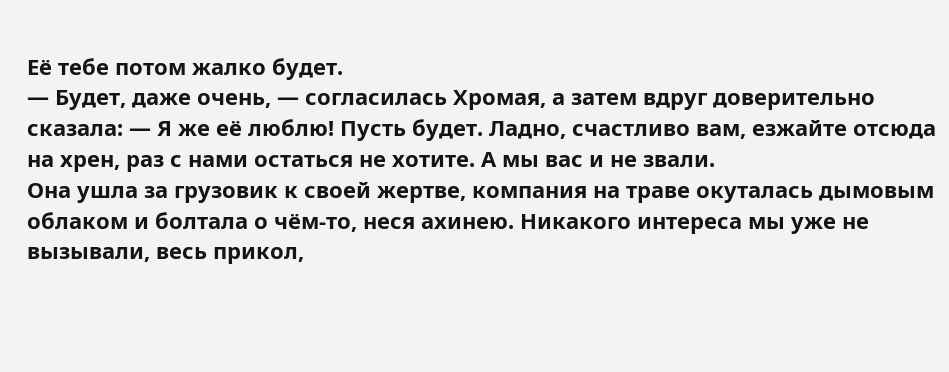Её тебе потом жалко будет.
— Будет, даже очень, — согласилась Хромая, а затем вдруг доверительно сказала: — Я же её люблю! Пусть будет. Ладно, счастливо вам, езжайте отсюда на хрен, раз с нами остаться не хотите. А мы вас и не звали.
Она ушла за грузовик к своей жертве, компания на траве окуталась дымовым облаком и болтала о чём-то, неся ахинею. Никакого интереса мы уже не вызывали, весь прикол,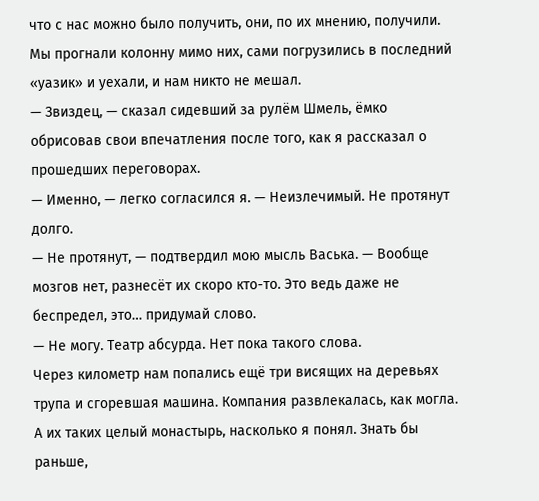что с нас можно было получить, они, по их мнению, получили. Мы прогнали колонну мимо них, сами погрузились в последний «уазик» и уехали, и нам никто не мешал.
— Звиздец, — сказал сидевший за рулём Шмель, ёмко обрисовав свои впечатления после того, как я рассказал о прошедших переговорах.
— Именно, — легко согласился я. — Неизлечимый. Не протянут долго.
— Не протянут, — подтвердил мою мысль Васька. — Вообще мозгов нет, разнесёт их скоро кто-то. Это ведь даже не беспредел, это… придумай слово.
— Не могу. Театр абсурда. Нет пока такого слова.
Через километр нам попались ещё три висящих на деревьях трупа и сгоревшая машина. Компания развлекалась, как могла. А их таких целый монастырь, насколько я понял. Знать бы раньше,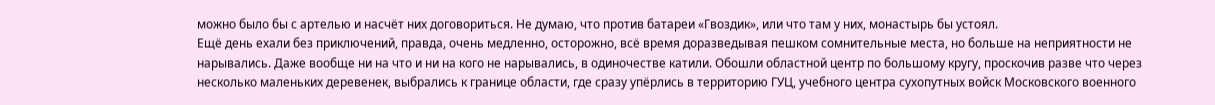можно было бы с артелью и насчёт них договориться. Не думаю, что против батареи «Гвоздик», или что там у них, монастырь бы устоял.
Ещё день ехали без приключений, правда, очень медленно, осторожно, всё время доразведывая пешком сомнительные места, но больше на неприятности не нарывались. Даже вообще ни на что и ни на кого не нарывались, в одиночестве катили. Обошли областной центр по большому кругу, проскочив разве что через несколько маленьких деревенек, выбрались к границе области, где сразу упёрлись в территорию ГУЦ, учебного центра сухопутных войск Московского военного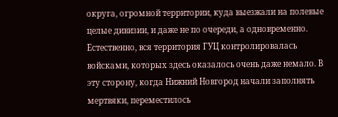округа, огромной территории, куда выезжали на полевые целые дивизии, и даже не по очереди, а одновременно.
Естественно, вся территория ГУЦ контролировалась войсками, которых здесь оказалось очень даже немало. В эту сторону, когда Нижний Новгород начали заполнять мертвяки, переместилось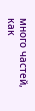много частей, как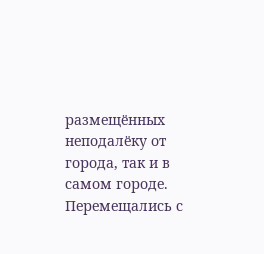размещённых неподалёку от города, так и в самом городе. Перемещались с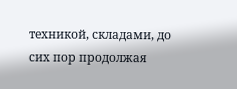техникой, складами, до сих пор продолжая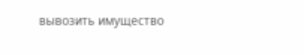вывозить имущество